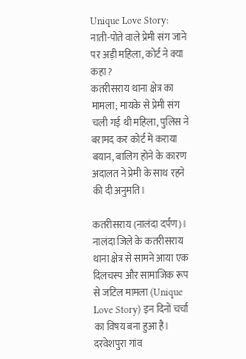Unique Love Story: नाती-पोते वाले प्रेमी संग जाने पर अड़ी महिला, कोर्ट ने क्या कहा?
कतरीसराय थाना क्षेत्र का मामला; मायके से प्रेमी संग चली गई थी महिला, पुलिस ने बरामद कर कोर्ट में कराया बयान, बालिग होने के कारण अदालत ने प्रेमी के साथ रहने की दी अनुमति।

कतरीसराय (नालंदा दर्पण)। नालंदा जिले के कतरीसराय थाना क्षेत्र से सामने आया एक दिलचस्प और सामाजिक रूप से जटिल मामला (Unique Love Story) इन दिनों चर्चा का विषय बना हुआ है। दरवेशपुरा गांव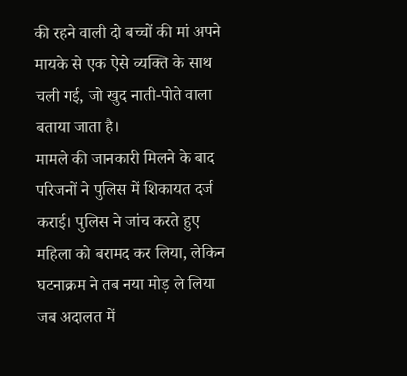की रहने वाली दो बच्चों की मां अपने मायके से एक ऐसे व्यक्ति के साथ चली गई, जो खुद नाती-पोते वाला बताया जाता है।
मामले की जानकारी मिलने के बाद परिजनों ने पुलिस में शिकायत दर्ज कराई। पुलिस ने जांच करते हुए महिला को बरामद कर लिया, लेकिन घटनाक्रम ने तब नया मोड़ ले लिया जब अदालत में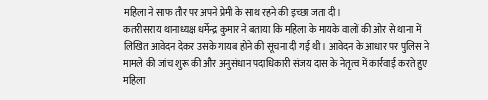महिला ने साफ तौर पर अपने प्रेमी के साथ रहने की इच्छा जता दी।
कतरीसराय थानाध्यक्ष धर्मेन्द्र कुमार ने बताया कि महिला के मायके वालों की ओर से थाना में लिखित आवेदन देकर उसके गायब होने की सूचना दी गई थी। आवेदन के आधार पर पुलिस ने मामले की जांच शुरू की और अनुसंधान पदाधिकारी संजय दास के नेतृत्व में कार्रवाई करते हुए महिला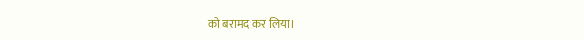को बरामद कर लिया।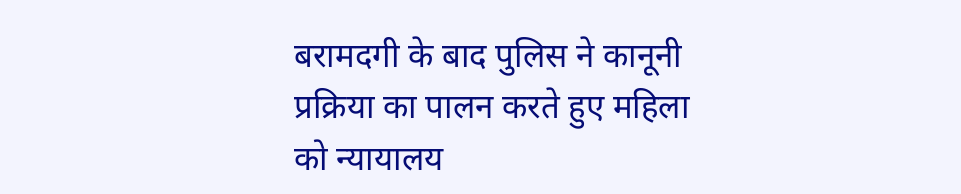बरामदगी के बाद पुलिस ने कानूनी प्रक्रिया का पालन करते हुए महिला को न्यायालय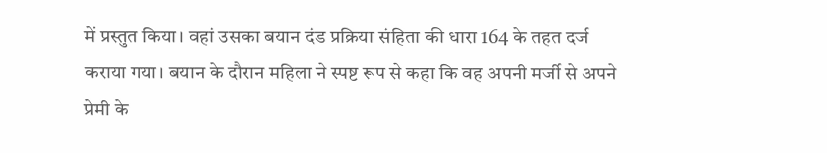में प्रस्तुत किया। वहां उसका बयान दंड प्रक्रिया संहिता की धारा 164 के तहत दर्ज कराया गया। बयान के दौरान महिला ने स्पष्ट रूप से कहा कि वह अपनी मर्जी से अपने प्रेमी के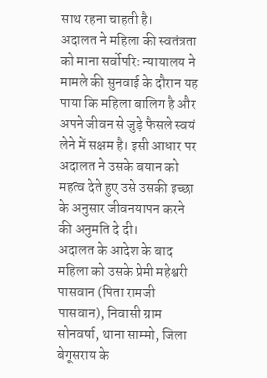साथ रहना चाहती है।
अदालत ने महिला की स्वतंत्रता को माना सर्वोपरिः न्यायालय ने मामले की सुनवाई के दौरान यह पाया कि महिला बालिग है और अपने जीवन से जुड़े फैसले स्वयं लेने में सक्षम है। इसी आधार पर अदालत ने उसके बयान को महत्व देते हुए उसे उसकी इच्छा के अनुसार जीवनयापन करने की अनुमति दे दी।
अदालत के आदेश के बाद महिला को उसके प्रेमी महेश्वरी पासवान (पिता रामजी पासवान), निवासी ग्राम सोनवर्षा, थाना साम्मो, जिला बेगूसराय के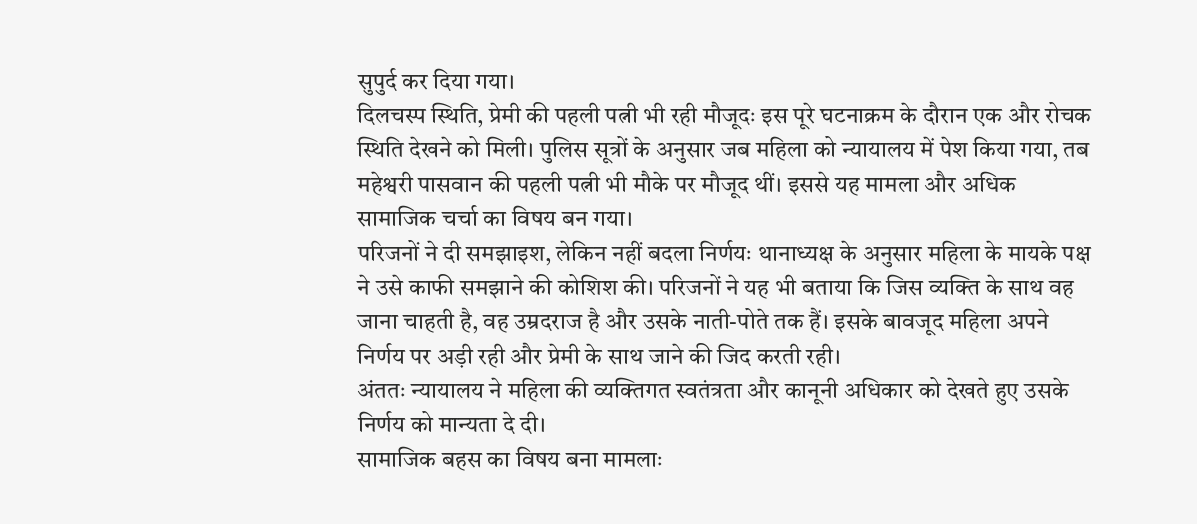सुपुर्द कर दिया गया।
दिलचस्प स्थिति, प्रेमी की पहली पत्नी भी रही मौजूदः इस पूरे घटनाक्रम के दौरान एक और रोचक स्थिति देखने को मिली। पुलिस सूत्रों के अनुसार जब महिला को न्यायालय में पेश किया गया, तब महेश्वरी पासवान की पहली पत्नी भी मौके पर मौजूद थीं। इससे यह मामला और अधिक सामाजिक चर्चा का विषय बन गया।
परिजनों ने दी समझाइश, लेकिन नहीं बदला निर्णयः थानाध्यक्ष के अनुसार महिला के मायके पक्ष ने उसे काफी समझाने की कोशिश की। परिजनों ने यह भी बताया कि जिस व्यक्ति के साथ वह जाना चाहती है, वह उम्रदराज है और उसके नाती-पोते तक हैं। इसके बावजूद महिला अपने निर्णय पर अड़ी रही और प्रेमी के साथ जाने की जिद करती रही।
अंततः न्यायालय ने महिला की व्यक्तिगत स्वतंत्रता और कानूनी अधिकार को देखते हुए उसके निर्णय को मान्यता दे दी।
सामाजिक बहस का विषय बना मामलाः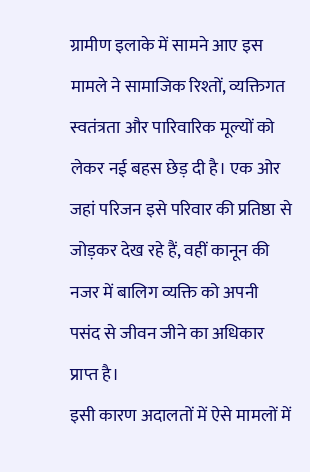ग्रामीण इलाके में सामने आए इस मामले ने सामाजिक रिश्तों, व्यक्तिगत स्वतंत्रता और पारिवारिक मूल्यों को लेकर नई बहस छेड़ दी है। एक ओर जहां परिजन इसे परिवार की प्रतिष्ठा से जोड़कर देख रहे हैं, वहीं कानून की नजर में बालिग व्यक्ति को अपनी पसंद से जीवन जीने का अधिकार प्राप्त है।
इसी कारण अदालतों में ऐसे मामलों में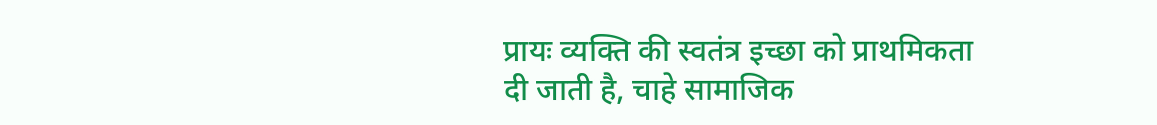प्रायः व्यक्ति की स्वतंत्र इच्छा को प्राथमिकता दी जाती है, चाहे सामाजिक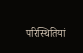परिस्थितियां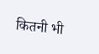कितनी भी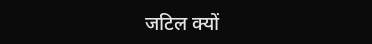जटिल क्यों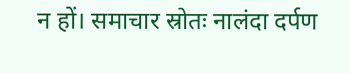न हों। समाचार स्रोतः नालंदा दर्पण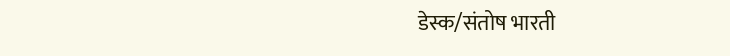डेस्क/संतोष भारती